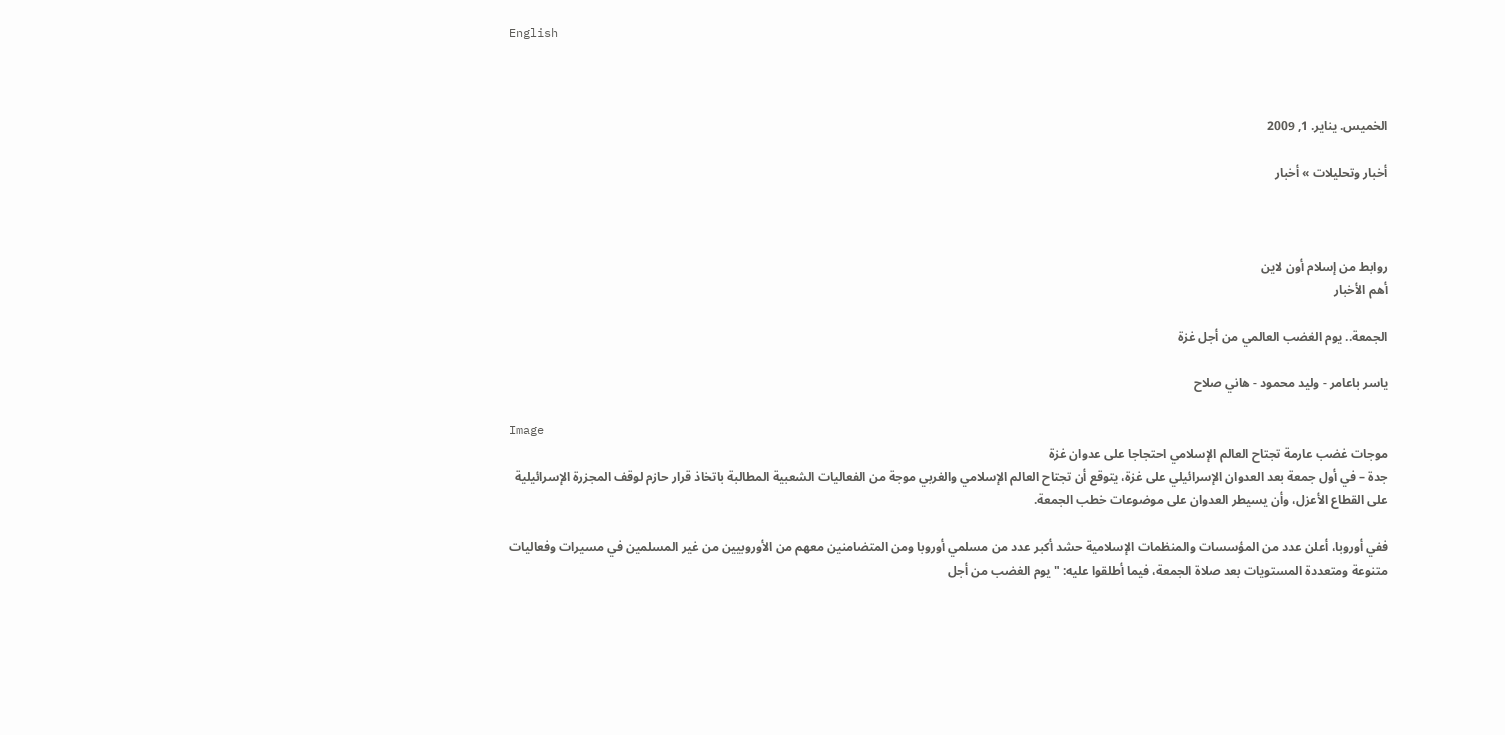English



الخميس. يناير. 1, 2009

أخبار وتحليلات » أخبار



روابط من إسلام أون لاين
أهم الأخبار

الجمعة.. يوم الغضب العالمي من أجل غزة

ياسر باعامر - وليد محمود - هاني صلاح

Image
موجات غضب عارمة تجتاح العالم الإسلامي احتجاجا على عدوان غزة
جدة – في أول جمعة بعد العدوان الإسرائيلي على غزة، يتوقع أن تجتاح العالم الإسلامي والغربي موجة من الفعاليات الشعبية المطالبة باتخاذ قرار حازم لوقف المجزرة الإسرائيلية على القطاع الأعزل، وأن يسيطر العدوان على موضوعات خطب الجمعة.

ففي أوروبا، أعلن عدد من المؤسسات والمنظمات الإسلامية حشد أكبر عدد من مسلمي أوروبا ومن المتضامنين معهم من الأوروبيين من غير المسلمين في مسيرات وفعاليات متنوعة ومتعددة المستويات بعد صلاة الجمعة، فيما أطلقوا عليه: "يوم الغضب من أجل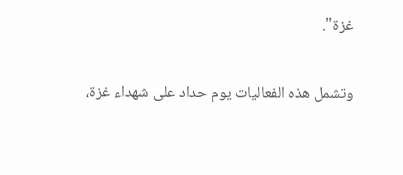غزة".

وتشمل هذه الفعاليات يوم حداد على شهداء غزة،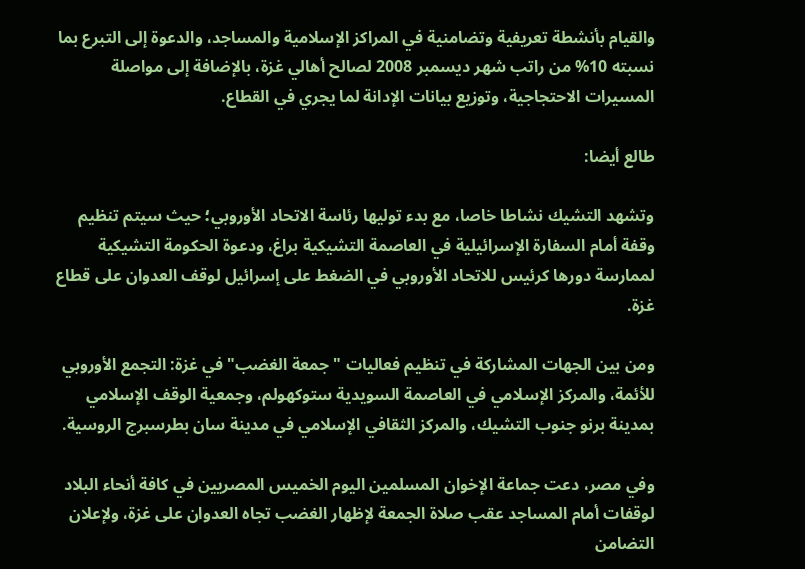والقيام بأنشطة تعريفية وتضامنية في المراكز الإسلامية والمساجد، والدعوة إلى التبرع بما نسبته 10% من راتب شهر ديسمبر 2008 لصالح أهالي غزة، بالإضافة إلى مواصلة المسيرات الاحتجاجية، وتوزيع بيانات الإدانة لما يجري في القطاع.

طالع أيضا:

وتشهد التشيك نشاطا خاصا، مع بدء توليها رئاسة الاتحاد الأوروبي؛ حيث سيتم تنظيم وقفة أمام السفارة الإسرائيلية في العاصمة التشيكية براغ، ودعوة الحكومة التشيكية لممارسة دورها كرئيس للاتحاد الأوروبي في الضغط على إسرائيل لوقف العدوان على قطاع غزة.

ومن بين الجهات المشاركة في تنظيم فعاليات "جمعة الغضب" في غزة: التجمع الأوروبي للأئمة، والمركز الإسلامي في العاصمة السويدية ستوكهولم، وجمعية الوقف الإسلامي بمدينة برنو جنوب التشيك، والمركز الثقافي الإسلامي في مدينة سان بطرسبرج الروسية.

وفي مصر، دعت جماعة الإخوان المسلمين اليوم الخميس المصريين في كافة أنحاء البلاد لوقفات أمام المساجد عقب صلاة الجمعة لإظهار الغضب تجاه العدوان على غزة، ولإعلان التضامن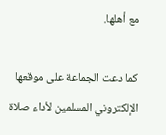مع أهلها.

كما دعت الجماعة على موقعها الإلكتروني المسلمين لأداء صلاة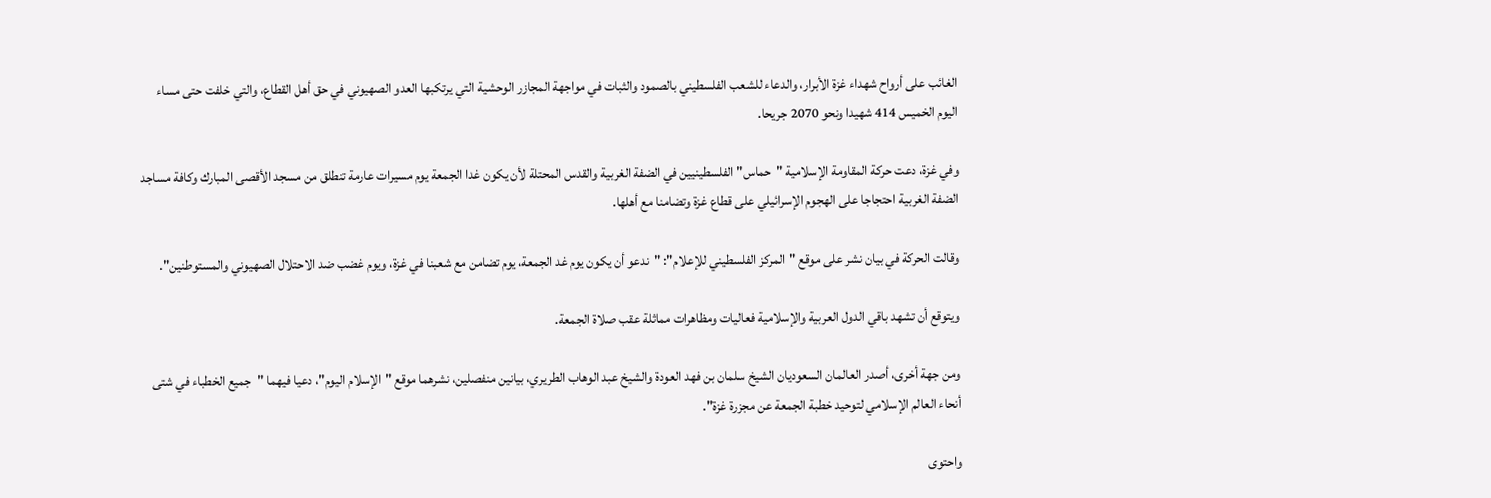الغائب على أرواح شهداء غزة الأبرار، والدعاء للشعب الفلسطيني بالصمود والثبات في مواجهة المجازر الوحشية التي يرتكبها العدو الصهيوني في حق أهل القطاع، والتي خلفت حتى مساء اليوم الخميس 414 شهيدا ونحو 2070 جريحا.

وفي غزة، دعت حركة المقاومة الإسلامية "حماس" الفلسطينيين في الضفة الغربية والقدس المحتلة لأن يكون غدا الجمعة يوم مسيرات عارمة تنطلق من مسجد الأقصى المبارك وكافة مساجد الضفة الغربية احتجاجا على الهجوم الإسرائيلي على قطاع غزة وتضامنا مع أهلها.

وقالت الحركة في بيان نشر على موقع "المركز الفلسطيني للإعلام": "ندعو أن يكون يوم غد الجمعة، يوم تضامن مع شعبنا في غزة، ويوم غضب ضد الاحتلال الصهيوني والمستوطنين".

ويتوقع أن تشهد باقي الدول العربية والإسلامية فعاليات ومظاهرات مماثلة عقب صلاة الجمعة.

ومن جهة أخرى، أصدر العالمان السعوديان الشيخ سلمان بن فهد العودة والشيخ عبد الوهاب الطريري، بيانين منفصلين، نشرهما موقع "الإسلام اليوم"، دعيا فيهما "جميع الخطباء في شتى أنحاء العالم الإسلامي لتوحيد خطبة الجمعة عن مجزرة غزة".

واحتوى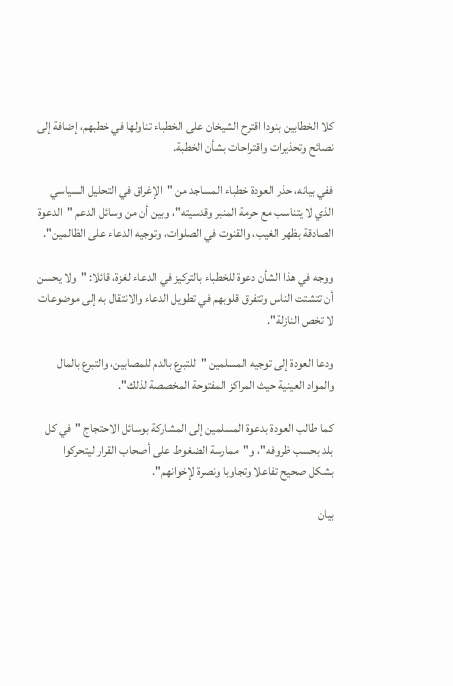كلا الخطابين بنودا اقترح الشيخان على الخطباء تناولها في خطبهم، إضافة إلى نصائح وتحذيرات واقتراحات بشأن الخطبة.

ففي بيانه، حذر العودة خطباء المساجد من "الإغراق في التحليل السياسي الذي لا يتناسب مع حرمة المنبر وقدسيته"، وبين أن من وسائل الدعم "الدعوة الصادقة بظهر الغيب، والقنوت في الصلوات، وتوجيه الدعاء على الظالمين".

ووجه في هذا الشأن دعوة للخطباء بالتركيز في الدعاء لغزة، قائلا: "ولا يحسن أن تتشتت الناس وتتفرق قلوبهم في تطويل الدعاء والانتقال به إلى موضوعات لا تخص النازلة".

ودعا العودة إلى توجيه المسلمين "للتبرع بالدم للمصابين، والتبرع بالمال والمواد العينية حيث المراكز المفتوحة المخصصة لذلك".

كما طالب العودة بدعوة المسلمين إلى المشاركة بوسائل الاحتجاج "في كل بلد بحسب ظروفه"، و"ممارسة الضغوط على أصحاب القرار ليتحركوا بشكل صحيح تفاعلا وتجاوبا ونصرة لإخوانهم".

بيان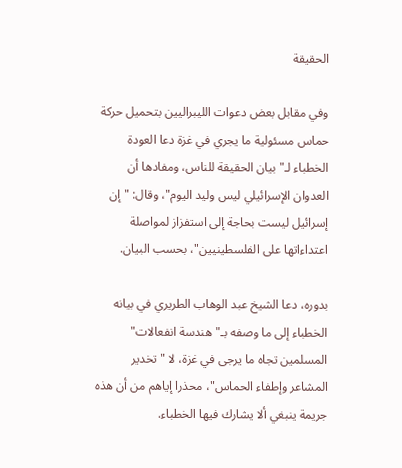الحقيقة

وفي مقابل بعض دعوات الليبراليين بتحميل حركة حماس مسئولية ما يجري في غزة دعا العودة الخطباء لـ"بيان الحقيقة للناس، ومفادها أن العدوان الإسرائيلي ليس وليد اليوم"، وقال: "إن إسرائيل ليست بحاجة إلى استفزاز لمواصلة اعتداءاتها على الفلسطينيين"، بحسب البيان.

بدوره، دعا الشيخ عبد الوهاب الطريري في بيانه الخطباء إلى ما وصفه بـ"هندسة انفعالات" المسلمين تجاه ما يرجى في غزة، لا "تخدير المشاعر وإطفاء الحماس"، محذرا إياهم من أن هذه جريمة ينبغي ألا يشارك فيها الخطباء.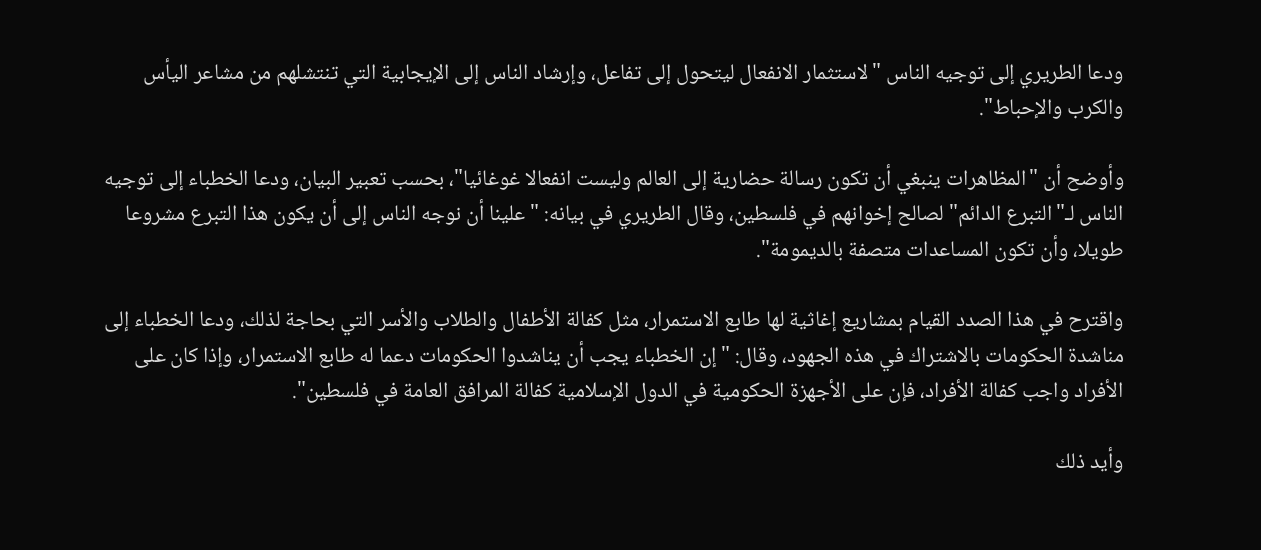ودعا الطريري إلى توجيه الناس "لاستثمار الانفعال ليتحول إلى تفاعل، وإرشاد الناس إلى الإيجابية التي تنتشلهم من مشاعر اليأس والكرب والإحباط".

وأوضح أن "المظاهرات ينبغي أن تكون رسالة حضارية إلى العالم وليست انفعالا غوغائيا"، بحسب تعبير البيان، ودعا الخطباء إلى توجيه الناس لـ"التبرع الدائم" لصالح إخوانهم في فلسطين، وقال الطريري في بيانه: "علينا أن نوجه الناس إلى أن يكون هذا التبرع مشروعا طويلا، وأن تكون المساعدات متصفة بالديمومة".

واقترح في هذا الصدد القيام بمشاريع إغاثية لها طابع الاستمرار، مثل كفالة الأطفال والطلاب والأسر التي بحاجة لذلك، ودعا الخطباء إلى مناشدة الحكومات بالاشتراك في هذه الجهود، وقال: "إن الخطباء يجب أن يناشدوا الحكومات دعما له طابع الاستمرار، وإذا كان على الأفراد واجب كفالة الأفراد، فإن على الأجهزة الحكومية في الدول الإسلامية كفالة المرافق العامة في فلسطين".

وأيد ذلك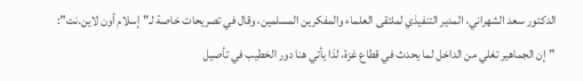الدكتور سعد الشهراني، المدير التنفيذي لملتقى العلماء والمفكرين المسلمين، وقال في تصريحات خاصة لـ"إسلام أون لاين.نت": "إن الجماهير تغلي من الداخل لما يحدث في قطاع غزة، لذا يأتي هنا دور الخطيب في تأصيل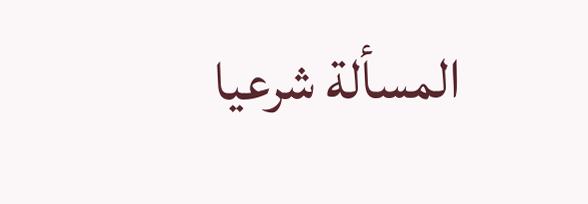المسألة شرعيا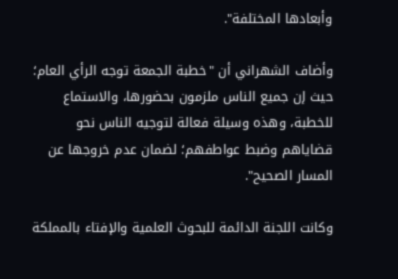وأبعادها المختلفة".

وأضاف الشهراني أن "خطبة الجمعة توجه الرأي العام؛ حيث إن جميع الناس ملزمون بحضورها، والاستماع للخطبة، وهذه وسيلة فعالة لتوجيه الناس نحو قضاياهم وضبط عواطفهم؛ لضمان عدم خروجها عن المسار الصحيح".

وكانت اللجنة الدائمة للبحوث العلمية والإفتاء بالمملكة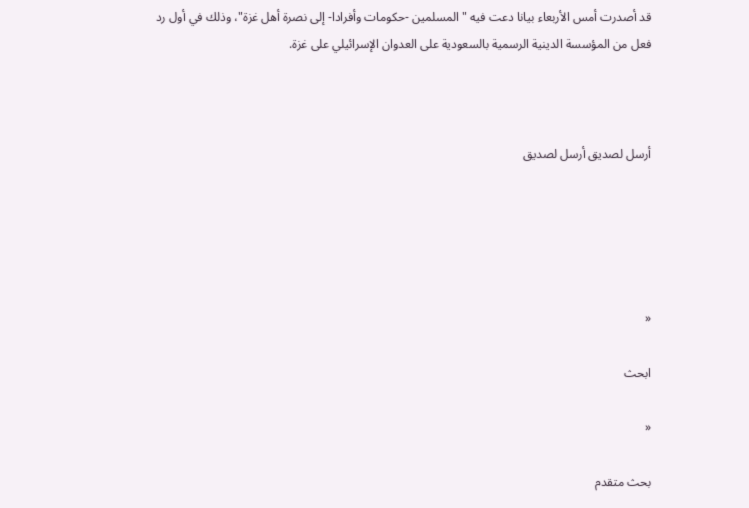قد أصدرت أمس الأربعاء بيانا دعت فيه "المسلمين -حكومات وأفرادا- إلى نصرة أهل غزة"، وذلك في أول رد فعل من المؤسسة الدينية الرسمية بالسعودية على العدوان الإسرائيلي على غزة.



أرسل لصديق أرسل لصديق





«

ابحث

«

بحث متقدم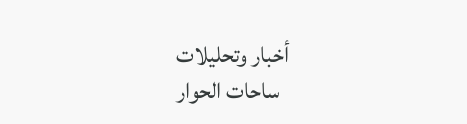أخبار وتحليلات
  ساحات الحوار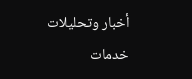أخبار وتحليلات
خدمات